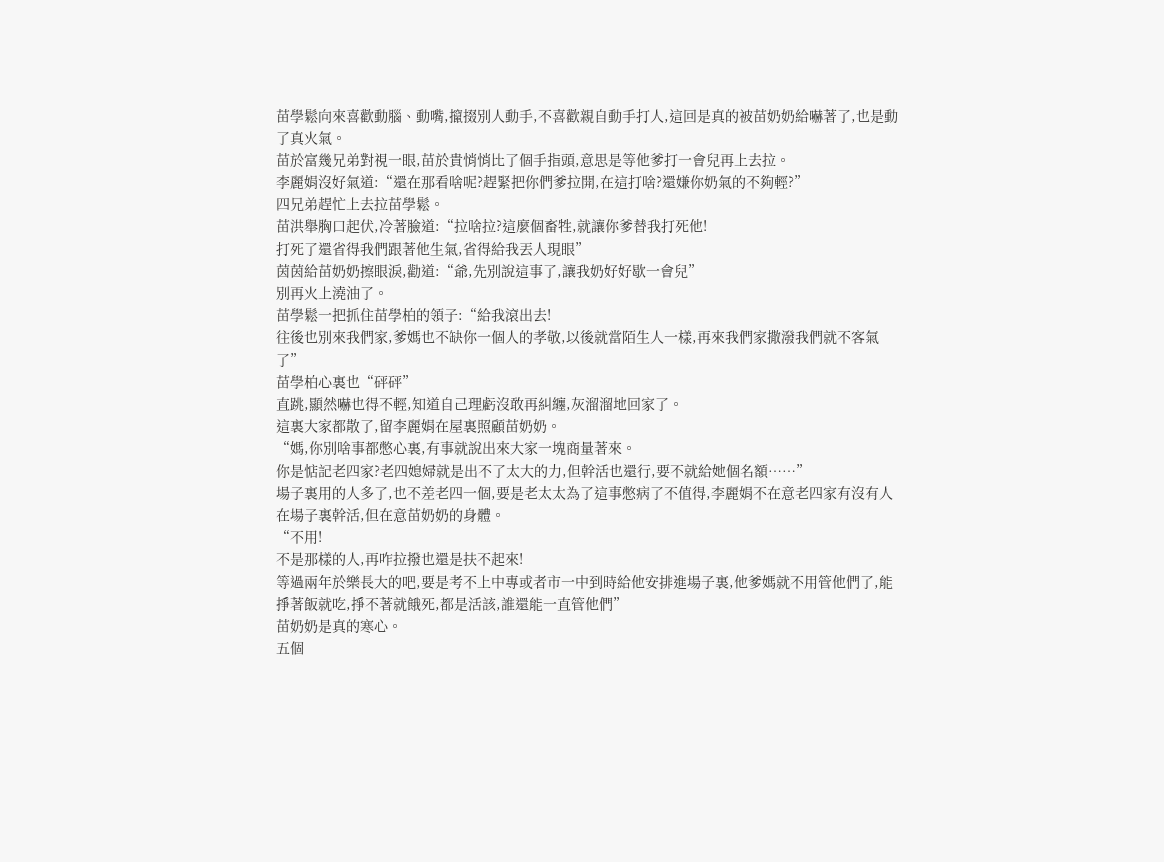苗學鬆向來喜歡動腦、動嘴,攛掇別人動手,不喜歡親自動手打人,這回是真的被苗奶奶給嚇著了,也是動了真火氣。
苗於富幾兄弟對視一眼,苗於貴悄悄比了個手指頭,意思是等他爹打一會兒再上去拉。
李麗娟沒好氣道:“還在那看啥呢?趕緊把你們爹拉開,在這打啥?還嫌你奶氣的不夠輕?”
四兄弟趕忙上去拉苗學鬆。
苗洪舉胸口起伏,冷著臉道:“拉啥拉?這麼個畜牲,就讓你爹替我打死他!
打死了還省得我們跟著他生氣,省得給我丟人現眼”
茵茵給苗奶奶擦眼淚,勸道:“爺,先別說這事了,讓我奶好好歇一會兒”
別再火上澆油了。
苗學鬆一把抓住苗學柏的領子:“給我滾出去!
往後也別來我們家,爹媽也不缺你一個人的孝敬,以後就當陌生人一樣,再來我們家撒潑我們就不客氣了”
苗學柏心裏也“砰砰”
直跳,顯然嚇也得不輕,知道自己理虧沒敢再糾纏,灰溜溜地回家了。
這裏大家都散了,留李麗娟在屋裏照顧苗奶奶。
“媽,你別啥事都憋心裏,有事就說出來大家一塊商量著來。
你是惦記老四家?老四媳婦就是出不了太大的力,但幹活也還行,要不就給她個名額……”
場子裏用的人多了,也不差老四一個,要是老太太為了這事憋病了不值得,李麗娟不在意老四家有沒有人在場子裏幹活,但在意苗奶奶的身體。
“不用!
不是那樣的人,再咋拉撥也還是扶不起來!
等過兩年於樂長大的吧,要是考不上中專或者市一中到時給他安排進場子裏,他爹媽就不用管他們了,能掙著飯就吃,掙不著就餓死,都是活該,誰還能一直管他們”
苗奶奶是真的寒心。
五個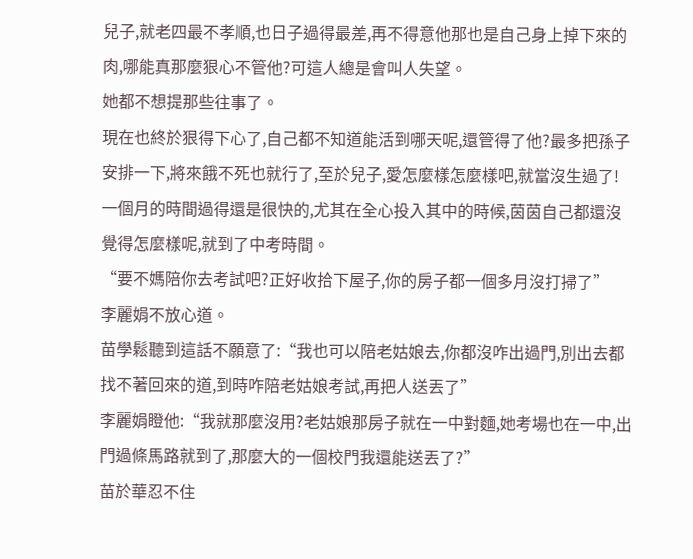兒子,就老四最不孝順,也日子過得最差,再不得意他那也是自己身上掉下來的肉,哪能真那麼狠心不管他?可這人總是會叫人失望。
她都不想提那些往事了。
現在也終於狠得下心了,自己都不知道能活到哪天呢,還管得了他?最多把孫子安排一下,將來餓不死也就行了,至於兒子,愛怎麼樣怎麼樣吧,就當沒生過了!
一個月的時間過得還是很快的,尤其在全心投入其中的時候,茵茵自己都還沒覺得怎麼樣呢,就到了中考時間。
“要不媽陪你去考試吧?正好收拾下屋子,你的房子都一個多月沒打掃了”
李麗娟不放心道。
苗學鬆聽到這話不願意了:“我也可以陪老姑娘去,你都沒咋出過門,別出去都找不著回來的道,到時咋陪老姑娘考試,再把人送丟了”
李麗娟瞪他:“我就那麼沒用?老姑娘那房子就在一中對麵,她考場也在一中,出門過條馬路就到了,那麼大的一個校門我還能送丟了?”
苗於華忍不住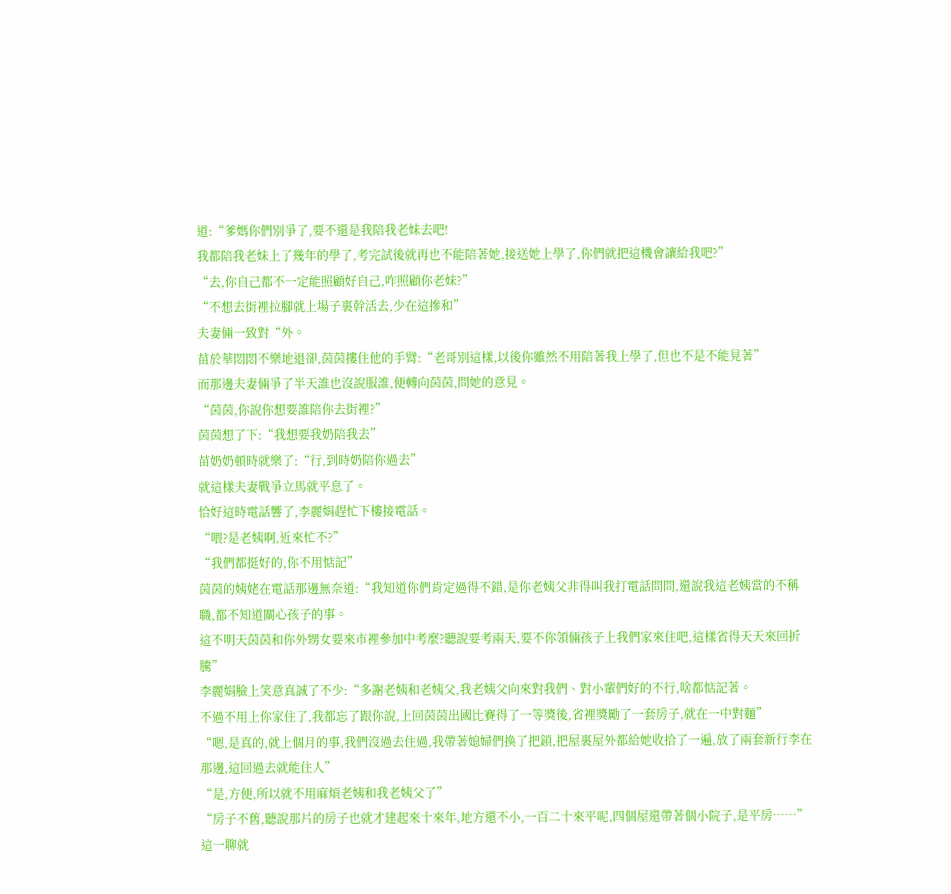道:“爹媽你們別爭了,要不還是我陪我老妹去吧!
我都陪我老妹上了幾年的學了,考完試後就再也不能陪著她,接送她上學了,你們就把這機會讓給我吧?”
“去,你自己都不一定能照顧好自己,咋照顧你老妹?”
“不想去街裡拉腳就上場子裏幹活去,少在這摻和”
夫妻倆一致對“外。
苗於華悶悶不樂地退卻,茵茵摟住他的手臂:“老哥別這樣,以後你雖然不用陪著我上學了,但也不是不能見著”
而那邊夫妻倆爭了半天誰也沒說服誰,便轉向茵茵,問她的意見。
“茵茵,你說你想要誰陪你去街裡?”
茵茵想了下:“我想要我奶陪我去”
苗奶奶頓時就樂了:“行,到時奶陪你過去”
就這樣夫妻戰爭立馬就平息了。
恰好這時電話響了,李麗娟趕忙下樓接電話。
“喂?是老姨啊,近來忙不?”
“我們都挺好的,你不用惦記”
茵茵的姨姥在電話那邊無奈道:“我知道你們肯定過得不錯,是你老姨父非得叫我打電話問問,還說我這老姨當的不稱職,都不知道關心孩子的事。
這不明天茵茵和你外甥女要來市裡參加中考麼?聽說要考兩天,要不你領倆孩子上我們家來住吧,這樣省得天天來回折騰”
李麗娟臉上笑意真誠了不少:“多謝老姨和老姨父,我老姨父向來對我們、對小輩們好的不行,啥都惦記著。
不過不用上你家住了,我都忘了跟你說,上回茵茵出國比賽得了一等獎後,省裡獎勵了一套房子,就在一中對麵”
“嗯,是真的,就上個月的事,我們沒過去住過,我帶著媳婦們換了把鎖,把屋裏屋外都給她收拾了一遍,放了兩套新行李在那邊,這回過去就能住人”
“是,方便,所以就不用麻煩老姨和我老姨父了”
“房子不舊,聽說那片的房子也就才建起來十來年,地方還不小,一百二十來平呢,四個屋還帶著個小院子,是平房……”
這一聊就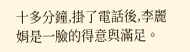十多分鐘,掛了電話後,李麗娟是一臉的得意與滿足。